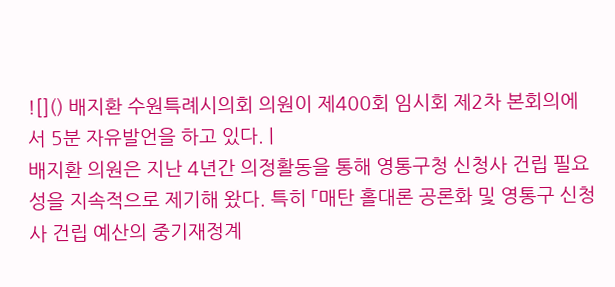![]() 배지환 수원특례시의회 의원이 제400회 임시회 제2차 본회의에서 5분 자유발언을 하고 있다. |
배지환 의원은 지난 4년간 의정활동을 통해 영통구청 신청사 건립 필요성을 지속적으로 제기해 왔다. 특히 「매탄 홀대론 공론화 및 영통구 신청사 건립 예산의 중기재정계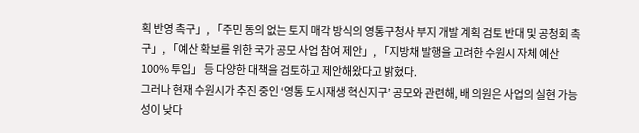획 반영 촉구」, 「주민 동의 없는 토지 매각 방식의 영통구청사 부지 개발 계획 검토 반대 및 공청회 촉구」, 「예산 확보를 위한 국가 공모 사업 참여 제안」, 「지방채 발행을 고려한 수원시 자체 예산 100% 투입」 등 다양한 대책을 검토하고 제안해왔다고 밝혔다.
그러나 현재 수원시가 추진 중인 ‘영통 도시재생 혁신지구’ 공모와 관련해, 배 의원은 사업의 실현 가능성이 낮다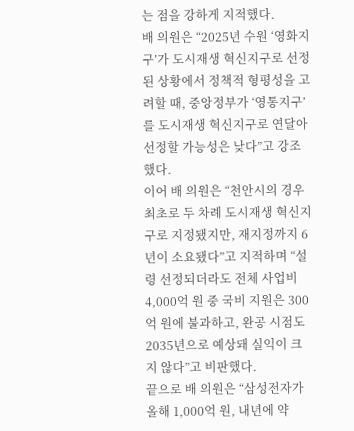는 점을 강하게 지적했다.
배 의원은 “2025년 수원 ‘영화지구’가 도시재생 혁신지구로 선정된 상황에서 정책적 형평성을 고려할 때, 중앙정부가 ‘영통지구’를 도시재생 혁신지구로 연달아 선정할 가능성은 낮다”고 강조했다.
이어 배 의원은 “천안시의 경우 최초로 두 차례 도시재생 혁신지구로 지정됐지만, 재지정까지 6년이 소요됐다”고 지적하며 “설령 선정되더라도 전체 사업비 4,000억 원 중 국비 지원은 300억 원에 불과하고, 완공 시점도 2035년으로 예상돼 실익이 크지 않다”고 비판했다.
끝으로 배 의원은 “삼성전자가 올해 1,000억 원, 내년에 약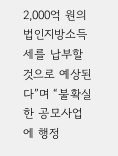2,000억 원의 법인지방소득세를 납부할 것으로 예상된다”며 “불확실한 공모사업에 행정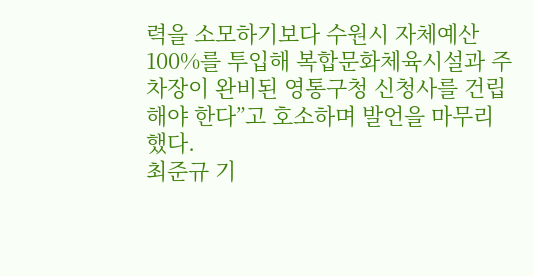력을 소모하기보다 수원시 자체예산 100%를 투입해 복합문화체육시설과 주차장이 완비된 영통구청 신청사를 건립해야 한다”고 호소하며 발언을 마무리했다.
최준규 기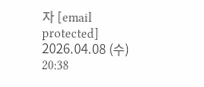자 [email protected]
2026.04.08 (수) 20:38